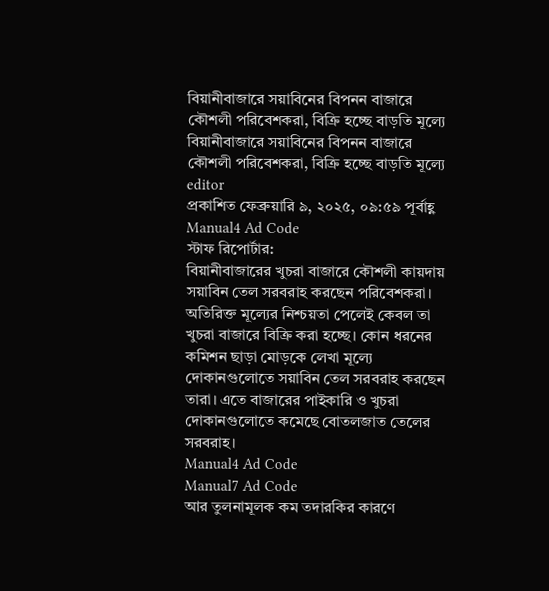বিয়ানীবাজারে সয়াবিনের বিপনন বাজারে কৌশলী পরিবেশকরা, বিক্রি হচ্ছে বাড়তি মূল্যে
বিয়ানীবাজারে সয়াবিনের বিপনন বাজারে কৌশলী পরিবেশকরা, বিক্রি হচ্ছে বাড়তি মূল্যে
editor
প্রকাশিত ফেব্রুয়ারি ৯, ২০২৫, ০৯:৫৯ পূর্বাহ্ণ
Manual4 Ad Code
স্টাফ রিপোর্টার:
বিয়ানীবাজারের খুচরা বাজারে কৌশলী কায়দায় সয়াবিন তেল সরবরাহ করছেন পরিবেশকরা। অতিরিক্ত মূল্যের নিশ্চয়তা পেলেই কেবল তা খুচরা বাজারে বিক্রি করা হচ্ছে। কোন ধরনের কমিশন ছাড়া মোড়কে লেখা মূল্যে দোকানগুলোতে সয়াবিন তেল সরবরাহ করছেন তারা। এতে বাজারের পাইকারি ও খুচরা দোকানগুলোতে কমেছে বোতলজাত তেলের সরবরাহ।
Manual4 Ad Code
Manual7 Ad Code
আর তুলনামূলক কম তদারকির কারণে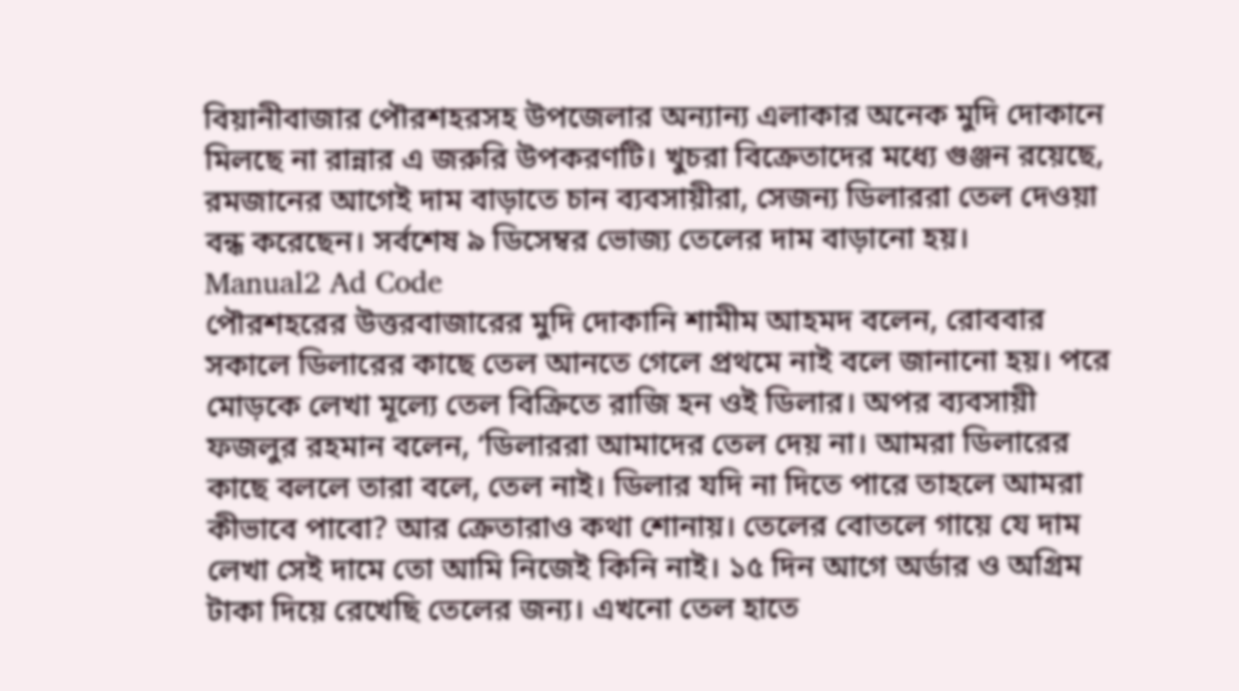বিয়ানীবাজার পৌরশহরসহ উপজেলার অন্যান্য এলাকার অনেক মুদি দোকানে মিলছে না রান্নার এ জরুরি উপকরণটি। খুচরা বিক্রেতাদের মধ্যে গুঞ্জন রয়েছে, রমজানের আগেই দাম বাড়াতে চান ব্যবসায়ীরা, সেজন্য ডিলাররা তেল দেওয়া বন্ধ করেছেন। সর্বশেষ ৯ ডিসেম্বর ভোজ্য তেলের দাম বাড়ানো হয়।
Manual2 Ad Code
পৌরশহরের উত্তরবাজারের মুদি দোকানি শামীম আহমদ বলেন, রোববার সকালে ডিলারের কাছে তেল আনতে গেলে প্রথমে নাই বলে জানানো হয়। পরে মোড়কে লেখা মূল্যে তেল বিক্রিতে রাজি হন ওই ডিলার। অপর ব্যবসায়ী ফজলুর রহমান বলেন, ‘ডিলাররা আমাদের তেল দেয় না। আমরা ডিলারের কাছে বললে তারা বলে, তেল নাই। ডিলার যদি না দিতে পারে তাহলে আমরা কীভাবে পাবো? আর ক্রেতারাও কথা শোনায়। তেলের বোতলে গায়ে যে দাম লেখা সেই দামে তো আমি নিজেই কিনি নাই। ১৫ দিন আগে অর্ডার ও অগ্রিম টাকা দিয়ে রেখেছি তেলের জন্য। এখনো তেল হাতে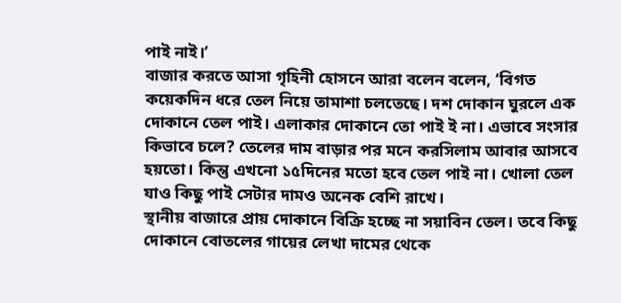পাই নাই।’
বাজার করতে আসা গৃহিনী হোসনে আরা বলেন বলেন, ‘বিগত কয়েকদিন ধরে তেল নিয়ে তামাশা চলতেছে। দশ দোকান ঘুরলে এক দোকানে তেল পাই। এলাকার দোকানে তো পাই ই না। এভাবে সংসার কিভাবে চলে? তেলের দাম বাড়ার পর মনে করসিলাম আবার আসবে হয়তো। কিন্তু এখনো ১৫দিনের মতো হবে তেল পাই না। খোলা তেল যাও কিছু পাই সেটার দামও অনেক বেশি রাখে।
স্থানীয় বাজারে প্রায় দোকানে বিক্রি হচ্ছে না সয়াবিন তেল। তবে কিছু দোকানে বোতলের গায়ের লেখা দামের থেকে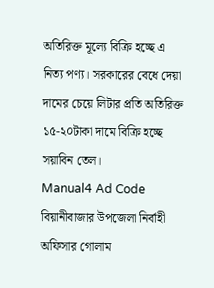অতিরিক্ত মূল্যে বিক্রি হচ্ছে এ নিত্য পণ্য। সরকারের বেধে দেয়া দামের চেয়ে লিটার প্রতি অতিরিক্ত ১৫-২০টাকা দামে বিক্রি হচ্ছে সয়াবিন তেল।
Manual4 Ad Code
বিয়ানীবাজার উপজেলা নির্বাহী অফিসার গোলাম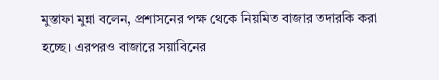মুস্তাফা মুন্না বলেন, প্রশাসনের পক্ষ থেকে নিয়মিত বাজার তদারকি করা হচ্ছে। এরপরও বাজারে সয়াবিনের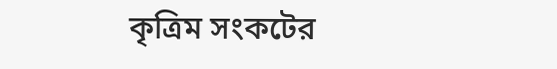কৃত্রিম সংকটের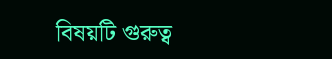বিষয়টি গুরুত্ব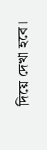দিয়ে দেখা হবে।